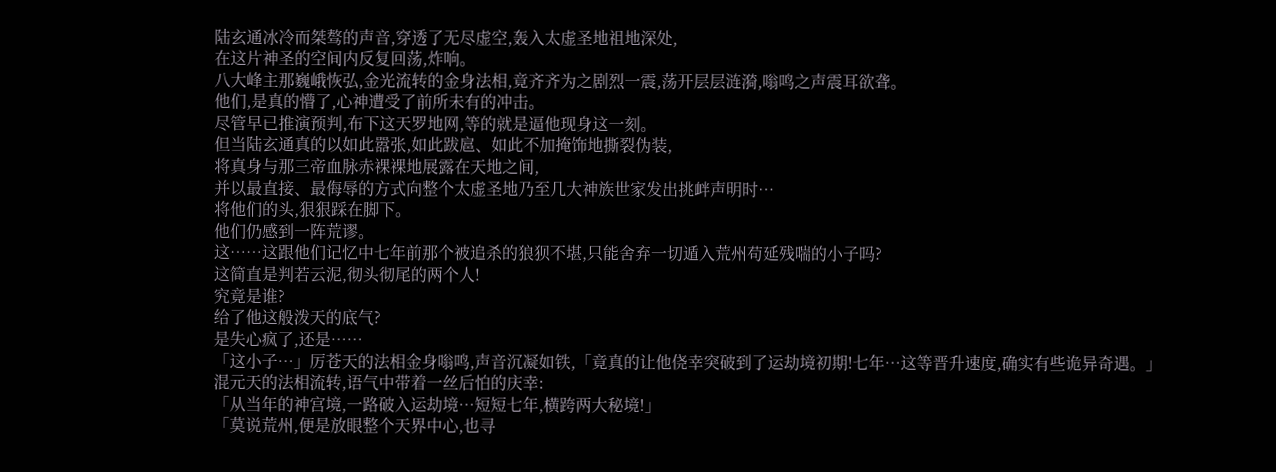陆玄通冰冷而桀骜的声音,穿透了无尽虚空,轰入太虚圣地祖地深处,
在这片神圣的空间内反复回荡,炸响。
八大峰主那巍峨恢弘,金光流转的金身法相,竟齐齐为之剧烈一震,荡开层层涟漪,嗡鸣之声震耳欲聋。
他们,是真的懵了,心神遭受了前所未有的冲击。
尽管早已推演预判,布下这天罗地网,等的就是逼他现身这一刻。
但当陆玄通真的以如此嚣张,如此跋扈、如此不加掩饰地撕裂伪装,
将真身与那三帝血脉赤裸裸地展露在天地之间,
并以最直接、最侮辱的方式向整个太虚圣地乃至几大神族世家发出挑衅声明时…
将他们的头,狠狠踩在脚下。
他们仍感到一阵荒谬。
这……这跟他们记忆中七年前那个被追杀的狼狈不堪,只能舍弃一切遁入荒州苟延残喘的小子吗?
这简直是判若云泥,彻头彻尾的两个人!
究竟是谁?
给了他这般泼天的底气?
是失心疯了,还是……
「这小子…」厉苍天的法相金身嗡鸣,声音沉凝如铁,「竟真的让他侥幸突破到了运劫境初期!七年…这等晋升速度,确实有些诡异奇遇。」
混元天的法相流转,语气中带着一丝后怕的庆幸:
「从当年的神宫境,一路破入运劫境…短短七年,横跨两大秘境!」
「莫说荒州,便是放眼整个天界中心,也寻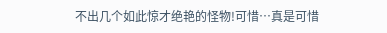不出几个如此惊才绝艳的怪物!可惜…真是可惜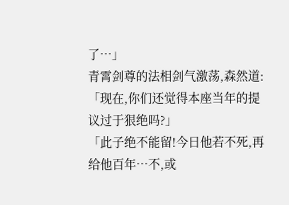了…」
青霄剑尊的法相剑气激荡,森然道:「现在,你们还觉得本座当年的提议过于狠绝吗?」
「此子绝不能留!今日他若不死,再给他百年…不,或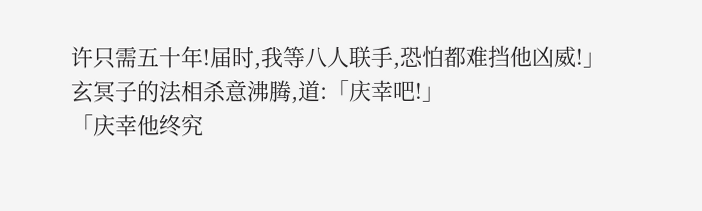许只需五十年!届时,我等八人联手,恐怕都难挡他凶威!」
玄冥子的法相杀意沸腾,道:「庆幸吧!」
「庆幸他终究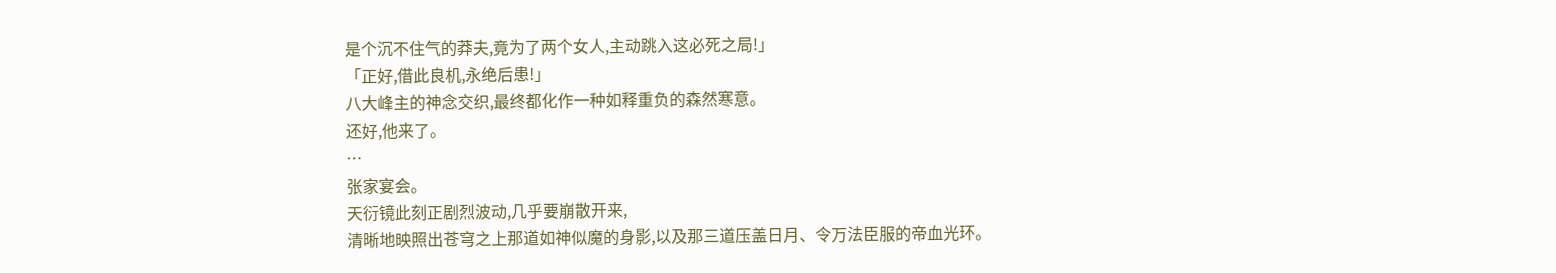是个沉不住气的莽夫,竟为了两个女人,主动跳入这必死之局!」
「正好,借此良机,永绝后患!」
八大峰主的神念交织,最终都化作一种如释重负的森然寒意。
还好,他来了。
…
张家宴会。
天衍镜此刻正剧烈波动,几乎要崩散开来,
清晰地映照出苍穹之上那道如神似魔的身影,以及那三道压盖日月、令万法臣服的帝血光环。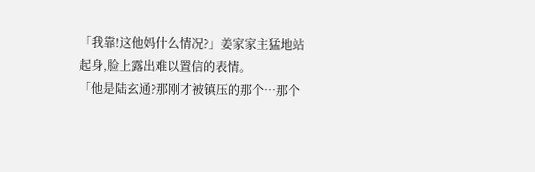「我靠!这他妈什么情况?」姜家家主猛地站起身,脸上露出难以置信的表情。
「他是陆玄通?那刚才被镇压的那个…那个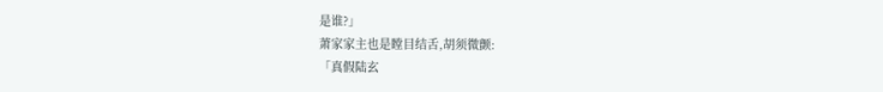是谁?」
萧家家主也是瞠目结舌,胡须微颤:
「真假陆玄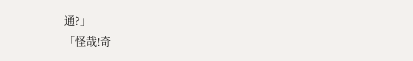通?」
「怪哉!奇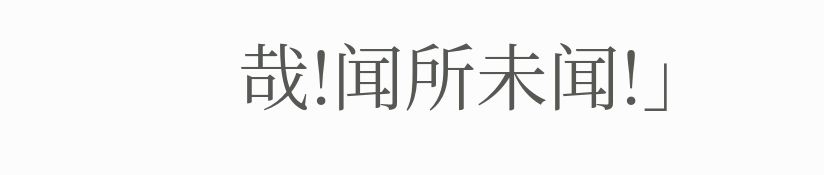哉!闻所未闻!」